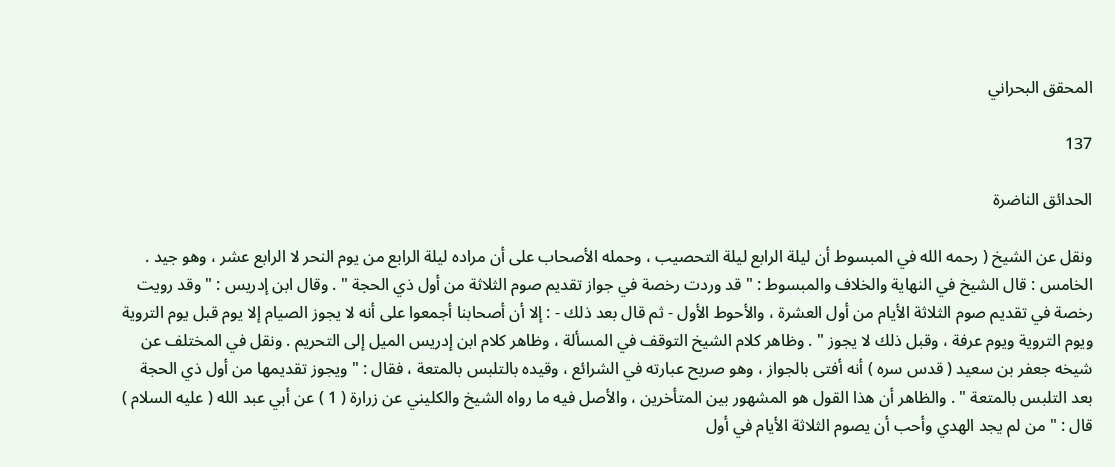المحقق البحراني

137

الحدائق الناضرة

ونقل عن الشيخ ( رحمه الله في المبسوط أن ليلة الرابع ليلة التحصيب ، وحمله الأصحاب على أن مراده ليلة الرابع من يوم النحر لا الرابع عشر ، وهو جيد . الخامس : قال الشيخ في النهاية والخلاف والمبسوط : " قد وردت رخصة في جواز تقديم صوم الثلاثة من أول ذي الحجة " . وقال ابن إدريس : " وقد رويت رخصة في تقديم صوم الثلاثة الأيام من أول العشرة ، والأحوط الأول - ثم قال بعد ذلك - : إلا أن أصحابنا أجمعوا على أنه لا يجوز الصيام إلا يوم قبل يوم التروية ويوم التروية ويوم عرفة ، وقبل ذلك لا يجوز " . وظاهر كلام الشيخ التوقف في المسألة ، وظاهر كلام ابن إدريس الميل إلى التحريم . ونقل في المختلف عن شيخه جعفر بن سعيد ( قدس سره ) أنه أفتى بالجواز ، وهو صريح عبارته في الشرائع ، وقيده بالتلبس بالمتعة ، فقال : " ويجوز تقديمها من أول ذي الحجة بعد التلبس بالمتعة " . والظاهر أن هذا القول هو المشهور بين المتأخرين ، والأصل فيه ما رواه الشيخ والكليني عن زرارة ( 1 ) عن أبي عبد الله ( عليه السلام ) قال : " من لم يجد الهدي وأحب أن يصوم الثلاثة الأيام في أول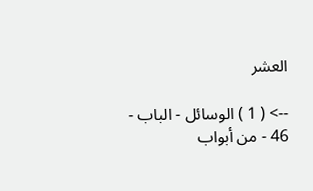العشر

--> ( 1 ) الوسائل - الباب - 46 - من أبواب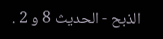الذبح - الحديث 8 و 2 .